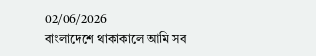02/06/2026
বাংলাদেশে থাকাকালে আমি সব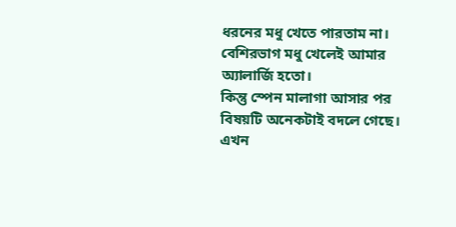ধরনের মধু খেতে পারতাম না। বেশিরভাগ মধু খেলেই আমার অ্যালার্জি হতো।
কিন্তু স্পেন মালাগা আসার পর বিষয়টি অনেকটাই বদলে গেছে। এখন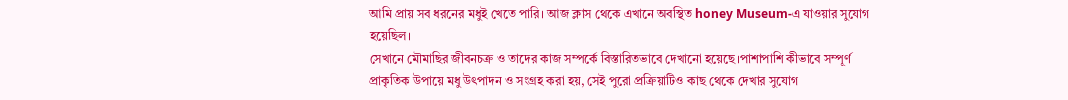আমি প্রায় সব ধরনের মধুই খেতে পারি। আজ ক্লাস থেকে এখানে অবস্থিত honey Museum-এ যাওয়ার সুযোগ হয়েছিল।
সেখানে মৌমাছির জীবনচক্র ও তাদের কাজ সম্পর্কে বিস্তারিতভাবে দেখানো হয়েছে।পাশাপাশি কীভাবে সম্পূর্ণ প্রাকৃতিক উপায়ে মধু উৎপাদন ও সংগ্রহ করা হয়, সেই পুরো প্রক্রিয়াটিও কাছ থেকে দেখার সুযোগ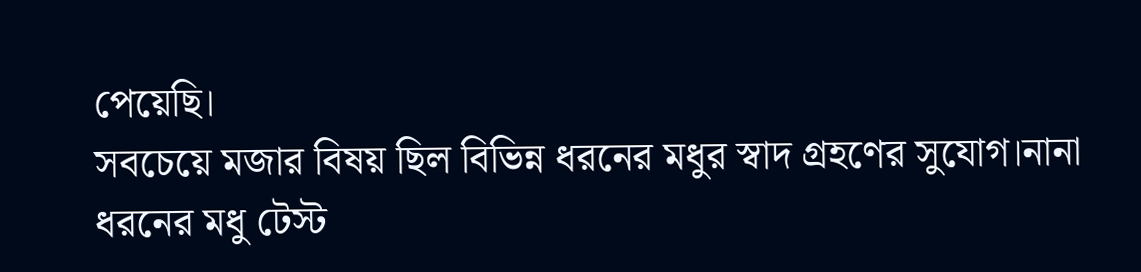পেয়েছি।
সবচেয়ে মজার বিষয় ছিল বিভিন্ন ধরনের মধুর স্বাদ গ্রহণের সুযোগ।নানা ধরনের মধু টেস্ট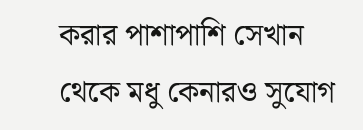করার পাশাপাশি সেখান থেকে মধু কেনারও সুযোগ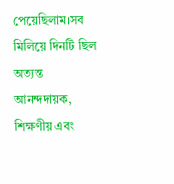পেয়েছিলাম।সব মিলিয়ে দিনটি ছিল অত্যন্ত আনন্দদায়ক, শিক্ষণীয় এবং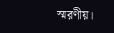স্মরণীয়।